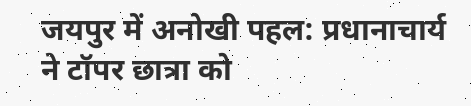जयपुर में अनोखी पहल: प्रधानाचार्य ने टॉपर छात्रा को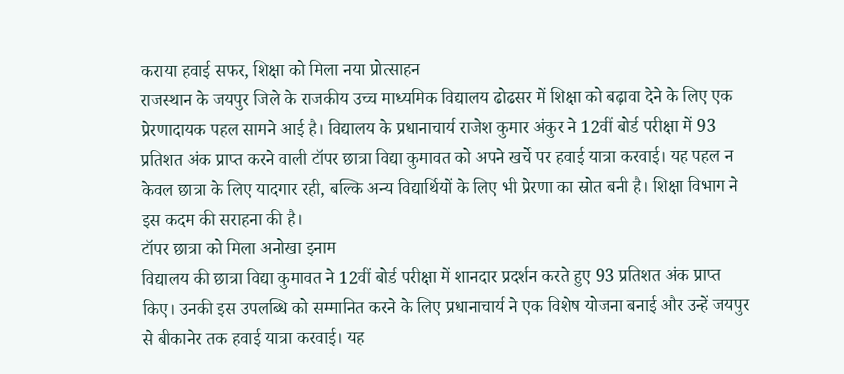कराया हवाई सफर, शिक्षा को मिला नया प्रोत्साहन
राजस्थान के जयपुर जिले के राजकीय उच्च माध्यमिक विद्यालय ढोढसर में शिक्षा को बढ़ावा देने के लिए एक प्रेरणादायक पहल सामने आई है। विद्यालय के प्रधानाचार्य राजेश कुमार अंकुर ने 12वीं बोर्ड परीक्षा में 93 प्रतिशत अंक प्राप्त करने वाली टॉपर छात्रा विद्या कुमावत को अपने खर्चे पर हवाई यात्रा करवाई। यह पहल न केवल छात्रा के लिए यादगार रही, बल्कि अन्य विद्यार्थियों के लिए भी प्रेरणा का स्रोत बनी है। शिक्षा विभाग ने इस कदम की सराहना की है।
टॉपर छात्रा को मिला अनोखा इनाम
विद्यालय की छात्रा विद्या कुमावत ने 12वीं बोर्ड परीक्षा में शानदार प्रदर्शन करते हुए 93 प्रतिशत अंक प्राप्त किए। उनकी इस उपलब्धि को सम्मानित करने के लिए प्रधानाचार्य ने एक विशेष योजना बनाई और उन्हें जयपुर से बीकानेर तक हवाई यात्रा करवाई। यह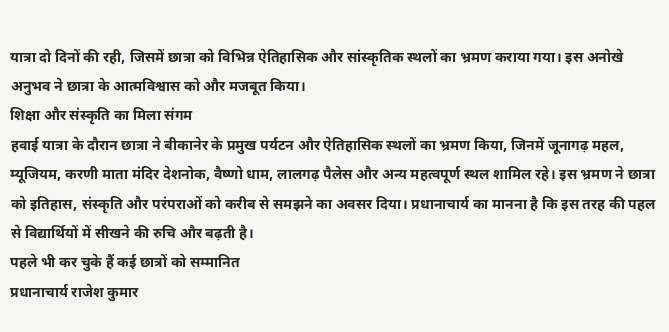यात्रा दो दिनों की रही, जिसमें छात्रा को विभिन्न ऐतिहासिक और सांस्कृतिक स्थलों का भ्रमण कराया गया। इस अनोखे अनुभव ने छात्रा के आत्मविश्वास को और मजबूत किया।
शिक्षा और संस्कृति का मिला संगम
हवाई यात्रा के दौरान छात्रा ने बीकानेर के प्रमुख पर्यटन और ऐतिहासिक स्थलों का भ्रमण किया, जिनमें जूनागढ़ महल, म्यूजियम, करणी माता मंदिर देशनोक, वैष्णो धाम, लालगढ़ पैलेस और अन्य महत्वपूर्ण स्थल शामिल रहे। इस भ्रमण ने छात्रा को इतिहास, संस्कृति और परंपराओं को करीब से समझने का अवसर दिया। प्रधानाचार्य का मानना है कि इस तरह की पहल से विद्यार्थियों में सीखने की रुचि और बढ़ती है।
पहले भी कर चुके हैं कई छात्रों को सम्मानित
प्रधानाचार्य राजेश कुमार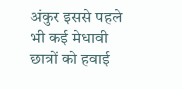अंकुर इससे पहले भी कई मेधावी छात्रों को हवाई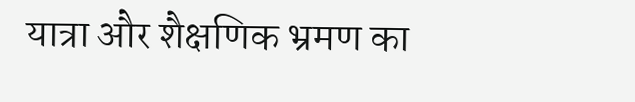यात्रा और शैक्षणिक भ्रमण का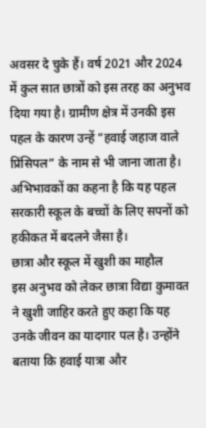अवसर दे चुके हैं। वर्ष 2021 और 2024 में कुल सात छात्रों को इस तरह का अनुभव दिया गया है। ग्रामीण क्षेत्र में उनकी इस पहल के कारण उन्हें “हवाई जहाज वाले प्रिंसिपल” के नाम से भी जाना जाता है। अभिभावकों का कहना है कि यह पहल सरकारी स्कूल के बच्चों के लिए सपनों को हकीकत में बदलने जैसा है।
छात्रा और स्कूल में खुशी का माहौल
इस अनुभव को लेकर छात्रा विद्या कुमावत ने खुशी जाहिर करते हुए कहा कि यह उनके जीवन का यादगार पल है। उन्होंने बताया कि हवाई यात्रा और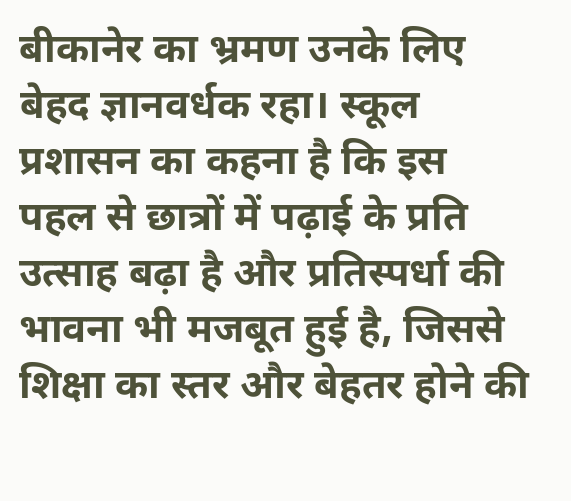बीकानेर का भ्रमण उनके लिए बेहद ज्ञानवर्धक रहा। स्कूल प्रशासन का कहना है कि इस पहल से छात्रों में पढ़ाई के प्रति उत्साह बढ़ा है और प्रतिस्पर्धा की भावना भी मजबूत हुई है, जिससे शिक्षा का स्तर और बेहतर होने की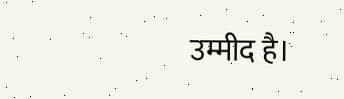उम्मीद है।